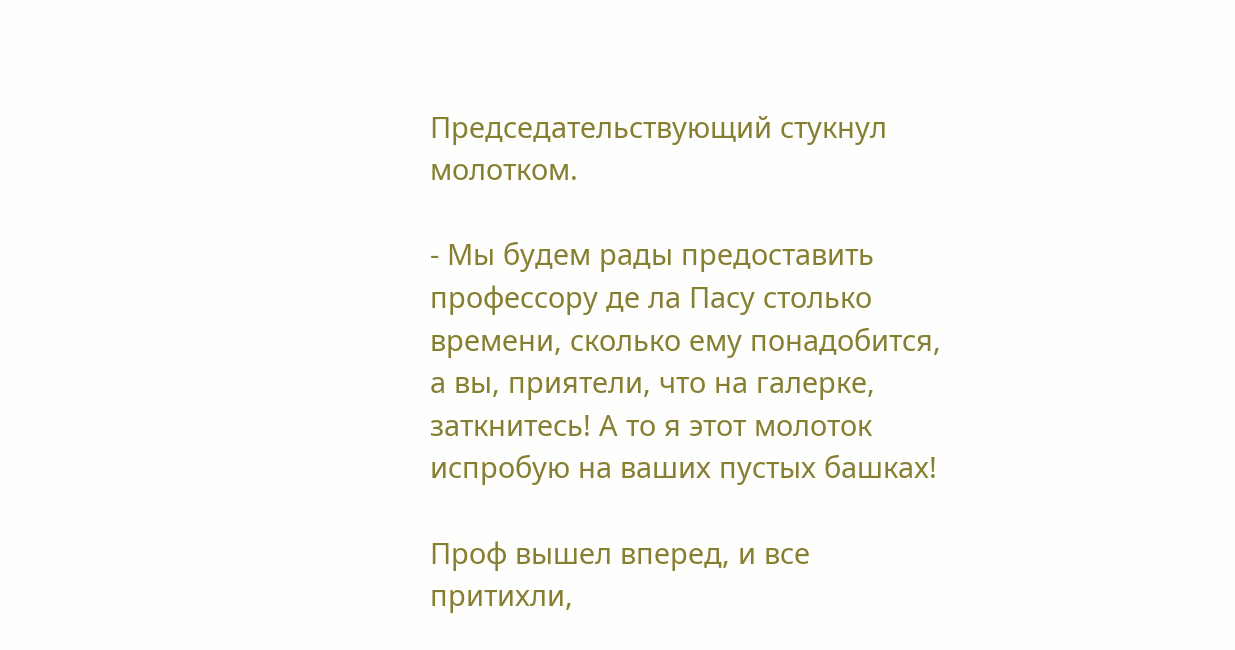Председательствующий стукнул молотком.

- Мы будем рады предоставить профессору де ла Пасу столько времени, сколько ему понадобится, а вы, приятели, что на галерке, заткнитесь! А то я этот молоток испробую на ваших пустых башках!

Проф вышел вперед, и все притихли,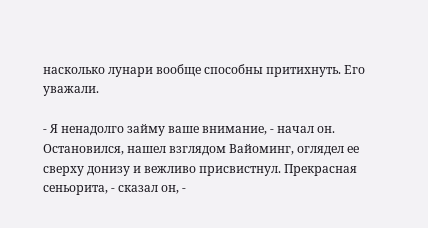насколько лунари вообще способны притихнуть. Его уважали.

- Я ненадолго займу ваше внимание, - начал он. Остановился, нашел взглядом Вайоминг, оглядел ее сверху донизу и вежливо присвистнул. Прекрасная сеньорита, - сказал он, -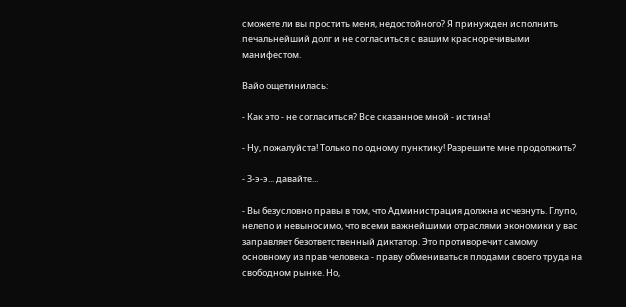сможете ли вы простить меня, недостойного? Я принужден исполнить печальнейший долг и не согласиться с вашим красноречивыми манифестом.

Вайо ощетинилась:

- Как это - не согласиться? Все сказанное мной - истина!

- Ну, пожалуйста! Только по одному пунктику! Разрешите мне продолжить?

- З-э-э... давайте...

- Вы безусловно правы в том, что Администрация должна исчезнуть. Глупо, нелепо и невыносимо, что всеми важнейшими отраслями экономики у вас заправляет безответственный диктатор. Это противоречит самому основному из прав человека - праву обмениваться плодами своего труда на свободном рынке. Но,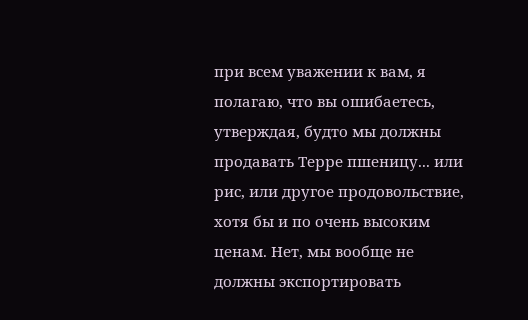при всем уважении к вам, я полагаю, что вы ошибаетесь, утверждая, будто мы должны продавать Терре пшеницу... или рис, или другое продовольствие, хотя бы и по очень высоким ценам. Нет, мы вообще не должны экспортировать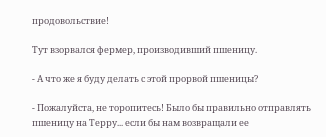продовольствие!

Тут взорвался фермер, производивший пшеницу.

- А что же я буду делать с этой прорвой пшеницы?

- Пожалуйста, не торопитесь! Было бы правильно отправлять пшеницу на Терру... если бы нам возвращали ее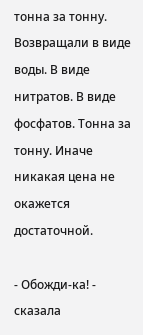тонна за тонну. Возвращали в виде воды. В виде нитратов. В виде фосфатов. Тонна за тонну. Иначе никакая цена не окажется достаточной.

- Обожди-ка! - сказала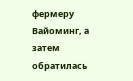фермеру Вайоминг, а затем обратилась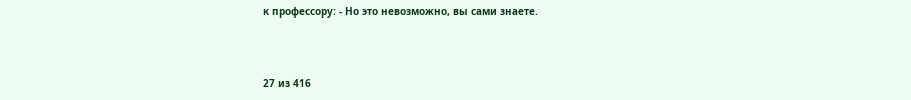к профессору: - Но это невозможно, вы сами знаете.



27 из 416